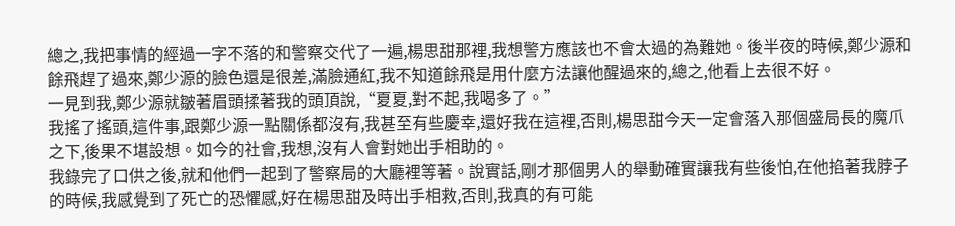總之,我把事情的經過一字不落的和警察交代了一遍,楊思甜那裡,我想警方應該也不會太過的為難她。後半夜的時候,鄭少源和餘飛趕了過來,鄭少源的臉色還是很差,滿臉通紅,我不知道餘飛是用什麼方法讓他醒過來的,總之,他看上去很不好。
一見到我,鄭少源就皺著眉頭揉著我的頭頂說,“夏夏,對不起,我喝多了。”
我搖了搖頭,這件事,跟鄭少源一點關係都沒有,我甚至有些慶幸,還好我在這裡,否則,楊思甜今天一定會落入那個盛局長的魔爪之下,後果不堪設想。如今的社會,我想,沒有人會對她出手相助的。
我錄完了口供之後,就和他們一起到了警察局的大廳裡等著。說實話,剛才那個男人的舉動確實讓我有些後怕,在他掐著我脖子的時候,我感覺到了死亡的恐懼感,好在楊思甜及時出手相救,否則,我真的有可能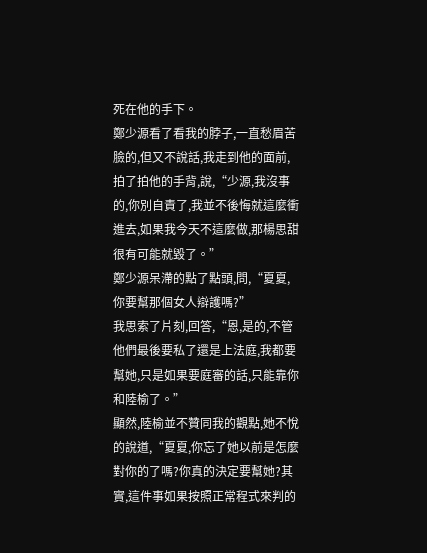死在他的手下。
鄭少源看了看我的脖子,一直愁眉苦臉的,但又不說話,我走到他的面前,拍了拍他的手背,說,“少源,我沒事的,你別自責了,我並不後悔就這麼衝進去,如果我今天不這麼做,那楊思甜很有可能就毀了。”
鄭少源呆滯的點了點頭,問,“夏夏,你要幫那個女人辯護嗎?”
我思索了片刻,回答,“恩,是的,不管他們最後要私了還是上法庭,我都要幫她,只是如果要庭審的話,只能靠你和陸榆了。”
顯然,陸榆並不贊同我的觀點,她不悅的說道,“夏夏,你忘了她以前是怎麼對你的了嗎?你真的決定要幫她?其實,這件事如果按照正常程式來判的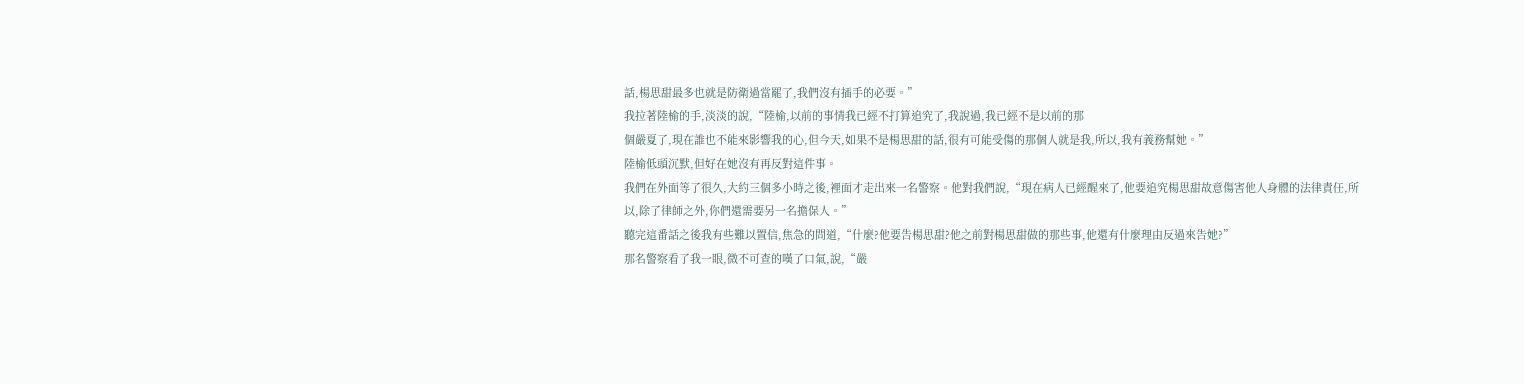話,楊思甜最多也就是防衛過當罷了,我們沒有插手的必要。”
我拉著陸榆的手,淡淡的說,“陸榆,以前的事情我已經不打算追究了,我說過,我已經不是以前的那
個嚴夏了,現在誰也不能來影響我的心,但今天,如果不是楊思甜的話,很有可能受傷的那個人就是我,所以,我有義務幫她。”
陸榆低頭沉默,但好在她沒有再反對這件事。
我們在外面等了很久,大約三個多小時之後,裡面才走出來一名警察。他對我們說,“現在病人已經醒來了,他要追究楊思甜故意傷害他人身體的法律責任,所以,除了律師之外,你們還需要另一名擔保人。”
聽完這番話之後我有些難以置信,焦急的問道,“什麼?他要告楊思甜?他之前對楊思甜做的那些事,他還有什麼理由反過來告她?”
那名警察看了我一眼,微不可查的嘆了口氣,說,“嚴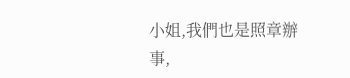小姐,我們也是照章辦事,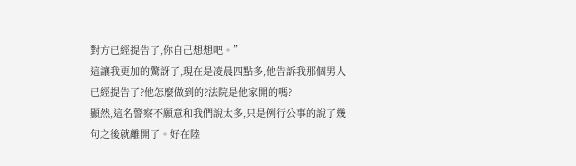對方已經提告了,你自己想想吧。”
這讓我更加的驚訝了,現在是凌晨四點多,他告訴我那個男人已經提告了?他怎麼做到的?法院是他家開的嗎?
顯然,這名警察不願意和我們說太多,只是例行公事的說了幾句之後就離開了。好在陸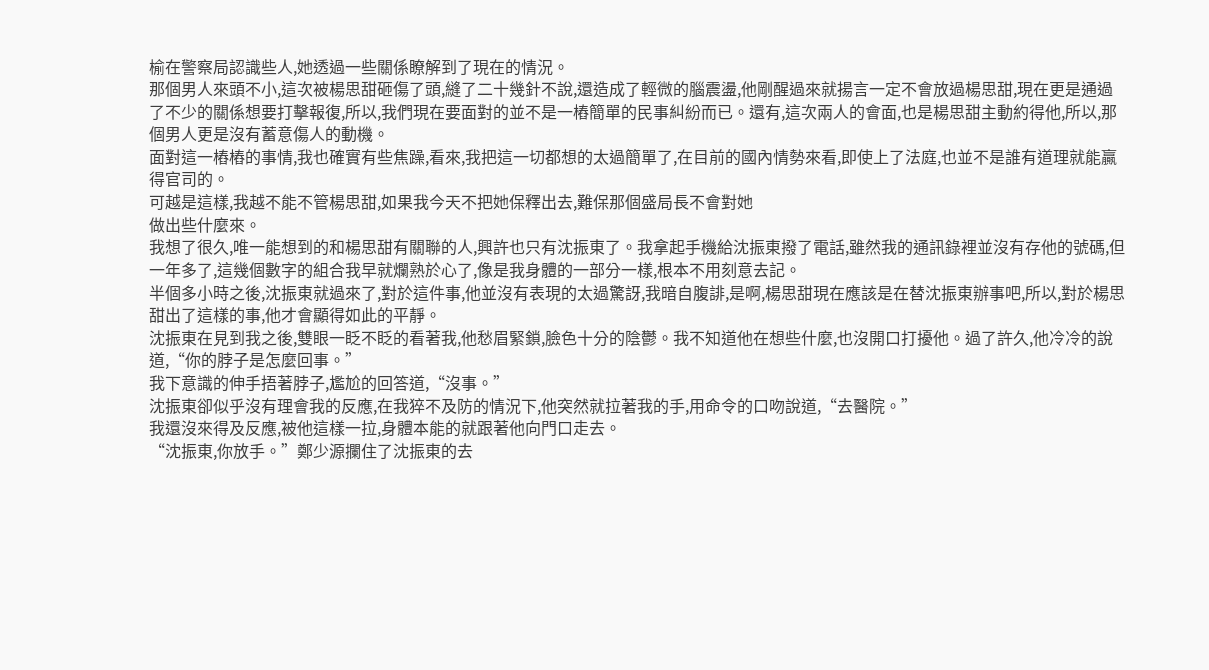榆在警察局認識些人,她透過一些關係瞭解到了現在的情況。
那個男人來頭不小,這次被楊思甜砸傷了頭,縫了二十幾針不說,還造成了輕微的腦震盪,他剛醒過來就揚言一定不會放過楊思甜,現在更是通過了不少的關係想要打擊報復,所以,我們現在要面對的並不是一樁簡單的民事糾紛而已。還有,這次兩人的會面,也是楊思甜主動約得他,所以,那個男人更是沒有蓄意傷人的動機。
面對這一樁樁的事情,我也確實有些焦躁,看來,我把這一切都想的太過簡單了,在目前的國內情勢來看,即使上了法庭,也並不是誰有道理就能贏得官司的。
可越是這樣,我越不能不管楊思甜,如果我今天不把她保釋出去,難保那個盛局長不會對她
做出些什麼來。
我想了很久,唯一能想到的和楊思甜有關聯的人,興許也只有沈振東了。我拿起手機給沈振東撥了電話,雖然我的通訊錄裡並沒有存他的號碼,但一年多了,這幾個數字的組合我早就爛熟於心了,像是我身體的一部分一樣,根本不用刻意去記。
半個多小時之後,沈振東就過來了,對於這件事,他並沒有表現的太過驚訝,我暗自腹誹,是啊,楊思甜現在應該是在替沈振東辦事吧,所以,對於楊思甜出了這樣的事,他才會顯得如此的平靜。
沈振東在見到我之後,雙眼一眨不眨的看著我,他愁眉緊鎖,臉色十分的陰鬱。我不知道他在想些什麼,也沒開口打擾他。過了許久,他冷冷的說道,“你的脖子是怎麼回事。”
我下意識的伸手捂著脖子,尷尬的回答道,“沒事。”
沈振東卻似乎沒有理會我的反應,在我猝不及防的情況下,他突然就拉著我的手,用命令的口吻說道,“去醫院。”
我還沒來得及反應,被他這樣一拉,身體本能的就跟著他向門口走去。
“沈振東,你放手。”鄭少源攔住了沈振東的去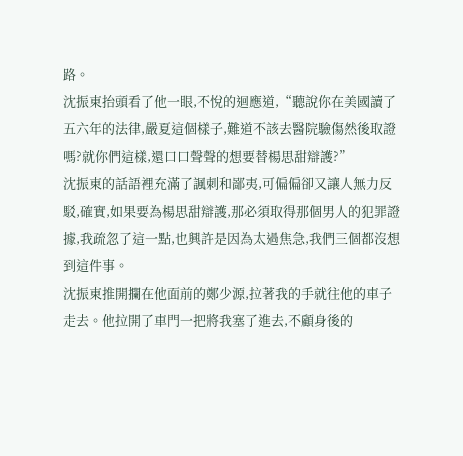路。
沈振東抬頭看了他一眼,不悅的迴應道,“聽說你在美國讀了五六年的法律,嚴夏這個樣子,難道不該去醫院驗傷然後取證嗎?就你們這樣,還口口聲聲的想要替楊思甜辯護?”
沈振東的話語裡充滿了諷刺和鄙夷,可偏偏卻又讓人無力反駁,確實,如果要為楊思甜辯護,那必須取得那個男人的犯罪證據,我疏忽了這一點,也興許是因為太過焦急,我們三個都沒想到這件事。
沈振東推開攔在他面前的鄭少源,拉著我的手就往他的車子走去。他拉開了車門一把將我塞了進去,不顧身後的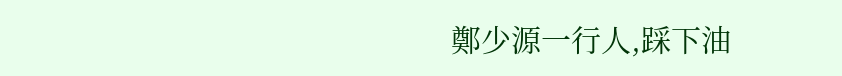鄭少源一行人,踩下油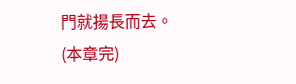門就揚長而去。
(本章完)